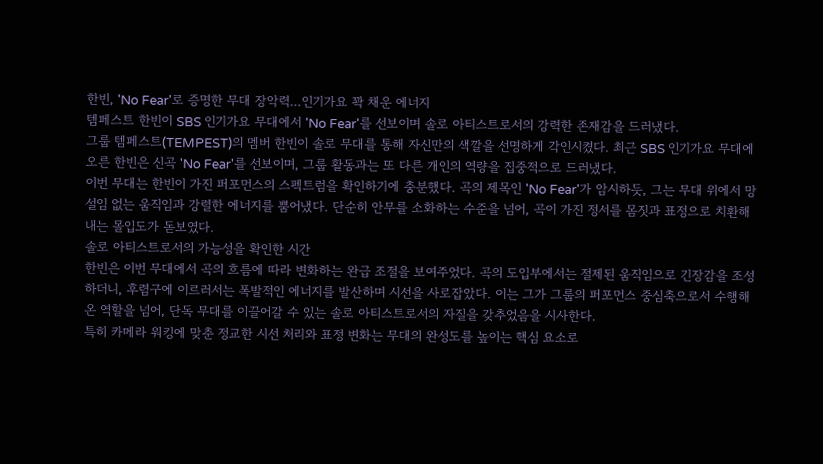한빈, 'No Fear'로 증명한 무대 장악력…인기가요 꽉 채운 에너지
템페스트 한빈이 SBS 인기가요 무대에서 'No Fear'를 선보이며 솔로 아티스트로서의 강력한 존재감을 드러냈다.
그룹 템페스트(TEMPEST)의 멤버 한빈이 솔로 무대를 통해 자신만의 색깔을 선명하게 각인시켰다. 최근 SBS 인기가요 무대에 오른 한빈은 신곡 'No Fear'를 선보이며, 그룹 활동과는 또 다른 개인의 역량을 집중적으로 드러냈다.
이번 무대는 한빈이 가진 퍼포먼스의 스펙트럼을 확인하기에 충분했다. 곡의 제목인 'No Fear'가 암시하듯, 그는 무대 위에서 망설임 없는 움직임과 강렬한 에너지를 뿜어냈다. 단순히 안무를 소화하는 수준을 넘어, 곡이 가진 정서를 몸짓과 표정으로 치환해내는 몰입도가 돋보였다.
솔로 아티스트로서의 가능성을 확인한 시간
한빈은 이번 무대에서 곡의 흐름에 따라 변화하는 완급 조절을 보여주었다. 곡의 도입부에서는 절제된 움직임으로 긴장감을 조성하더니, 후렴구에 이르러서는 폭발적인 에너지를 발산하며 시선을 사로잡았다. 이는 그가 그룹의 퍼포먼스 중심축으로서 수행해온 역할을 넘어, 단독 무대를 이끌어갈 수 있는 솔로 아티스트로서의 자질을 갖추었음을 시사한다.
특히 카메라 워킹에 맞춘 정교한 시선 처리와 표정 변화는 무대의 완성도를 높이는 핵심 요소로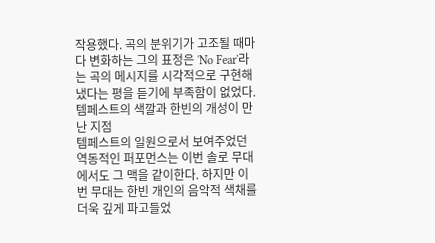작용했다. 곡의 분위기가 고조될 때마다 변화하는 그의 표정은 'No Fear'라는 곡의 메시지를 시각적으로 구현해냈다는 평을 듣기에 부족함이 없었다.
템페스트의 색깔과 한빈의 개성이 만난 지점
템페스트의 일원으로서 보여주었던 역동적인 퍼포먼스는 이번 솔로 무대에서도 그 맥을 같이한다. 하지만 이번 무대는 한빈 개인의 음악적 색채를 더욱 깊게 파고들었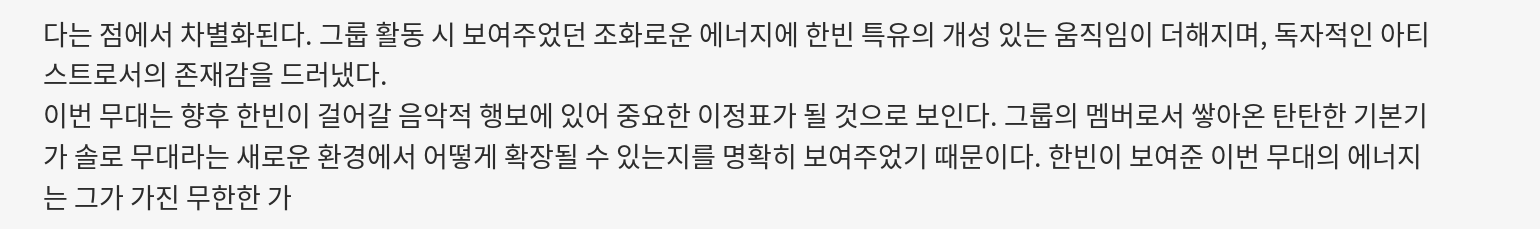다는 점에서 차별화된다. 그룹 활동 시 보여주었던 조화로운 에너지에 한빈 특유의 개성 있는 움직임이 더해지며, 독자적인 아티스트로서의 존재감을 드러냈다.
이번 무대는 향후 한빈이 걸어갈 음악적 행보에 있어 중요한 이정표가 될 것으로 보인다. 그룹의 멤버로서 쌓아온 탄탄한 기본기가 솔로 무대라는 새로운 환경에서 어떻게 확장될 수 있는지를 명확히 보여주었기 때문이다. 한빈이 보여준 이번 무대의 에너지는 그가 가진 무한한 가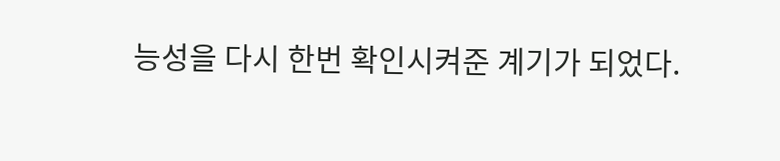능성을 다시 한번 확인시켜준 계기가 되었다.